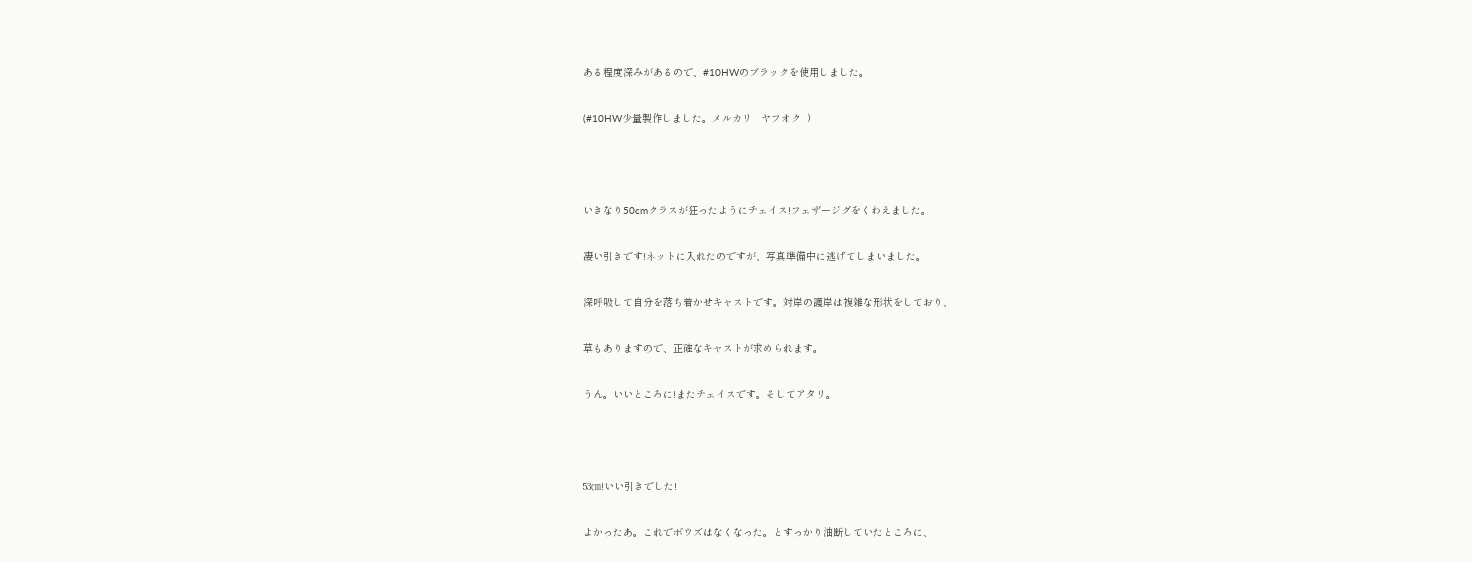ある程度深みがあるので、#10HWのブラックを使用しました。

(#10HW少量製作しました。メルカリ   ヤフオク  )



いきなり50cmクラスが狂ったようにチェイス!フェザージグをくわえました。

凄い引きです!ネットに入れたのですが、写真準備中に逃げてしまいました。

深呼吸して自分を落ち着かせキャストです。対岸の護岸は複雑な形状をしており、

草もありますので、正確なキャストが求められます。

うん。いいところに!またチェイスです。そしてアタリ。



53㎝!いい引きでした!

よかったあ。これでボウズはなくなった。とすっかり油断していたところに、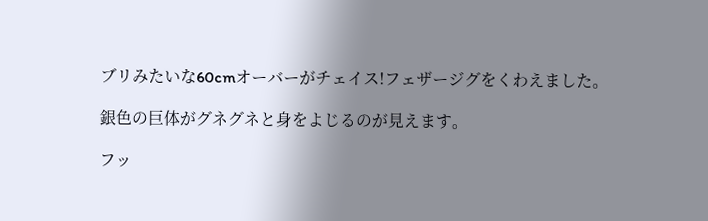ブリみたいな60cmオーバーがチェイス!フェザージグをくわえました。

銀色の巨体がグネグネと身をよじるのが見えます。

フッ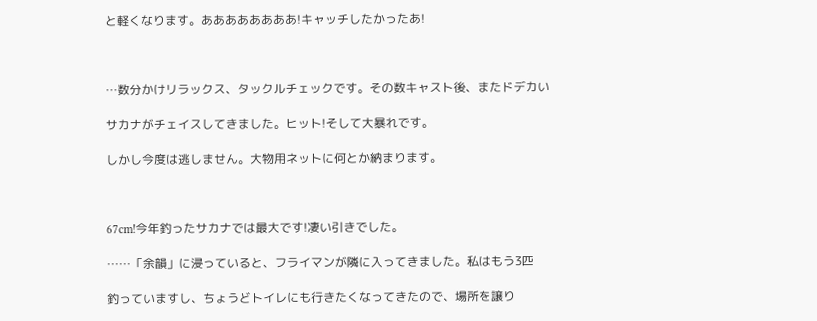と軽くなります。ああああああああ!キャッチしたかったあ!



…数分かけリラックス、タックルチェックです。その数キャスト後、またドデカい

サカナがチェイスしてきました。ヒット!そして大暴れです。

しかし今度は逃しません。大物用ネットに何とか納まります。



67cm!今年釣ったサカナでは最大です!凄い引きでした。

……「余韻」に浸っていると、フライマンが隣に入ってきました。私はもう3匹

釣っていますし、ちょうどトイレにも行きたくなってきたので、場所を譲り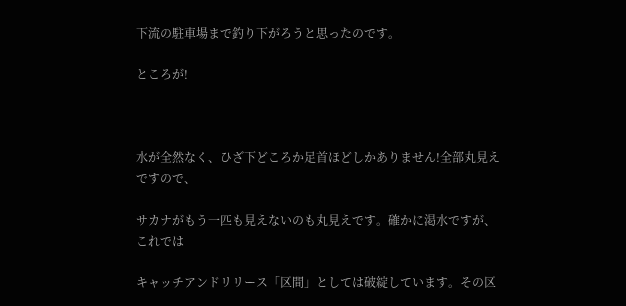下流の駐車場まで釣り下がろうと思ったのです。

ところが!



水が全然なく、ひざ下どころか足首ほどしかありません!全部丸見えですので、

サカナがもう一匹も見えないのも丸見えです。確かに渇水ですが、これでは

キャッチアンドリリース「区間」としては破綻しています。その区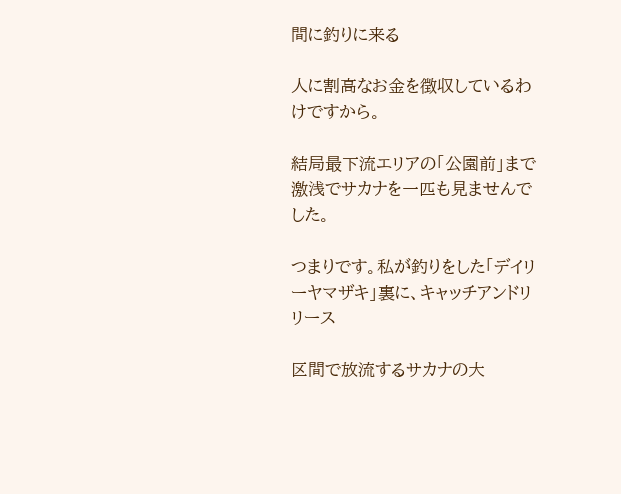間に釣りに来る

人に割高なお金を徴収しているわけですから。

結局最下流エリアの「公園前」まで激浅でサカナを一匹も見ませんでした。

つまりです。私が釣りをした「デイリーヤマザキ」裏に、キャッチアンドリリース

区間で放流するサカナの大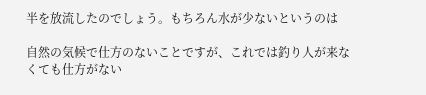半を放流したのでしょう。もちろん水が少ないというのは

自然の気候で仕方のないことですが、これでは釣り人が来なくても仕方がない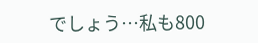でしょう…私も800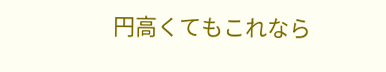円高くてもこれなら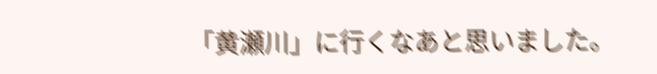「黄瀬川」に行くなあと思いました。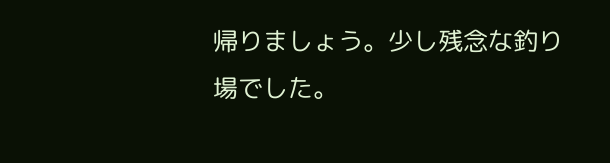帰りましょう。少し残念な釣り場でした。